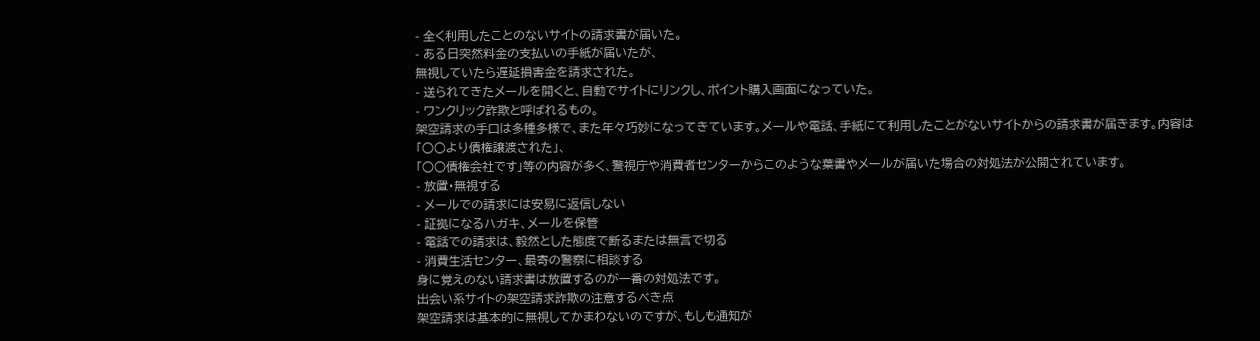- 全く利用したことのないサイトの請求書が届いた。
- ある日突然料金の支払いの手紙が届いたが、
無視していたら遅延損害金を請求された。
- 送られてきたメールを開くと、自動でサイトにリンクし、ポイント購入画面になっていた。
- ワンクリック詐欺と呼ばれるもの。
架空請求の手口は多種多様で、また年々巧妙になってきています。メールや電話、手紙にて利用したことがないサイトからの請求書が届きます。内容は「○○より債権譲渡された」、
「○○債権会社です」等の内容が多く、警視庁や消費者センターからこのような葉書やメールが届いた場合の対処法が公開されています。
- 放置・無視する
- メールでの請求には安易に返信しない
- 証拠になるハガキ、メールを保管
- 電話での請求は、毅然とした態度で断るまたは無言で切る
- 消費生活センター、最寄の警察に相談する
身に覚えのない請求書は放置するのが一番の対処法です。
出会い系サイトの架空請求詐欺の注意するべき点
架空請求は基本的に無視してかまわないのですが、もしも通知が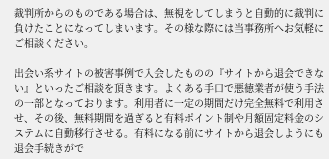裁判所からのものである場合は、無視をしてしまうと自動的に裁判に負けたことになってしまいます。その様な際には当事務所へお気軽にご相談ください。

出会い系サイトの被害事例で入会したものの『サイトから退会できない』といったご相談を頂きます。よくある手口で悪徳業者が使う手法の一部となっております。利用者に一定の期間だけ完全無料で利用させ、その後、無料期間を過ぎると有料ポイント制や月額固定料金のシステムに自動移行させる。有料になる前にサイトから退会しようにも退会手続きがで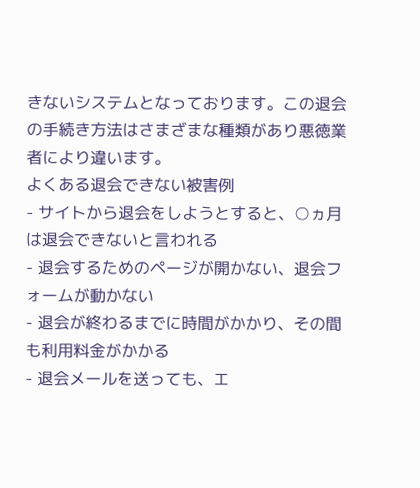きないシステムとなっております。この退会の手続き方法はさまざまな種類があり悪徳業者により違います。
よくある退会できない被害例
- サイトから退会をしようとすると、○ヵ月は退会できないと言われる
- 退会するためのページが開かない、退会フォームが動かない
- 退会が終わるまでに時間がかかり、その間も利用料金がかかる
- 退会メールを送っても、エ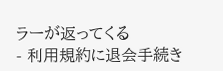ラーが返ってくる
- 利用規約に退会手続き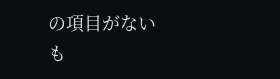の項目がない
も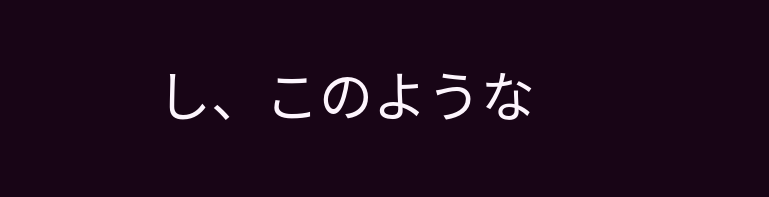し、このような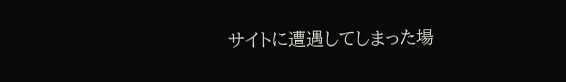サイトに遭遇してしまった場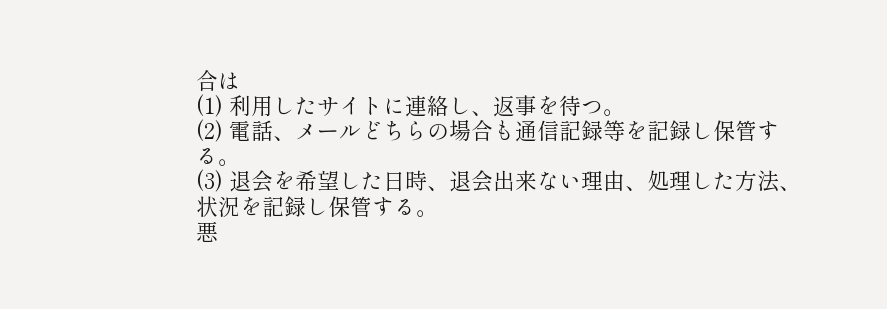合は
(1) 利用したサイトに連絡し、返事を待つ。
(2) 電話、メールどちらの場合も通信記録等を記録し保管する。
(3) 退会を希望した日時、退会出来ない理由、処理した方法、状況を記録し保管する。
悪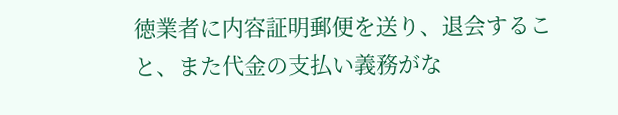徳業者に内容証明郵便を送り、退会すること、また代金の支払い義務がな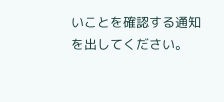いことを確認する通知を出してください。